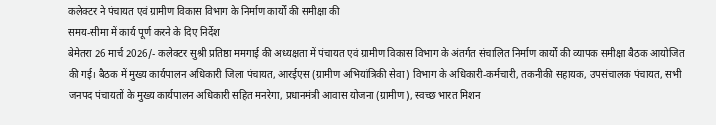कलेक्टर ने पंचायत एवं ग्रामीण विकास विभाग के निर्माण कार्यों की समीक्षा की
समय-सीमा में कार्य पूर्ण करने के दिए निर्देश
बेमेतरा 26 मार्च 2026/- कलेक्टर सुश्री प्रतिष्ठा ममगाई की अध्यक्षता में पंचायत एवं ग्रामीण विकास विभाग के अंतर्गत संचालित निर्माण कार्यों की व्यापक समीक्षा बैठक आयोजित की गई। बैठक में मुख्य कार्यपालन अधिकारी जिला पंचायत, आरईएस (ग्रामीण अभियांत्रिकी सेवा) विभाग के अधिकारी-कर्मचारी, तकनीकी सहायक, उपसंचालक पंचायत, सभी जनपद पंचायतों के मुख्य कार्यपालन अधिकारी सहित मनरेगा, प्रधानमंत्री आवास योजना (ग्रामीण), स्वच्छ भारत मिशन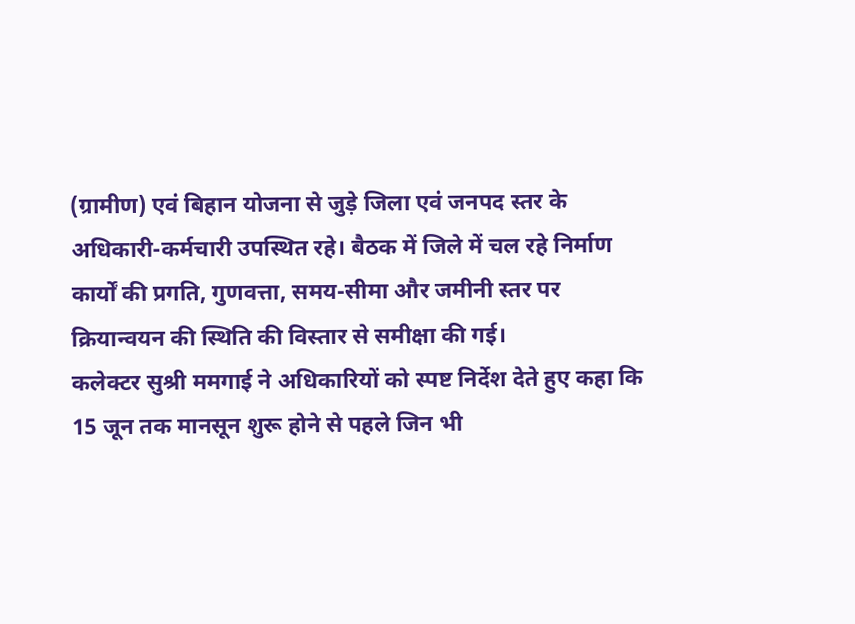(ग्रामीण) एवं बिहान योजना से जुड़े जिला एवं जनपद स्तर के अधिकारी-कर्मचारी उपस्थित रहे। बैठक में जिले में चल रहे निर्माण कार्यों की प्रगति, गुणवत्ता, समय-सीमा और जमीनी स्तर पर क्रियान्वयन की स्थिति की विस्तार से समीक्षा की गई।
कलेक्टर सुश्री ममगाई ने अधिकारियों को स्पष्ट निर्देश देते हुए कहा कि 15 जून तक मानसून शुरू होने से पहले जिन भी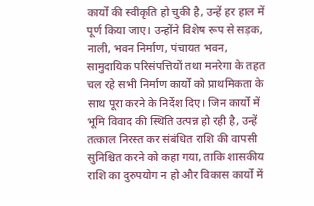कार्यों की स्वीकृति हो चुकी है, उन्हें हर हाल में पूर्ण किया जाए। उन्होंने विशेष रूप से सड़क, नाली, भवन निर्माण, पंचायत भवन, सामुदायिक परिसंपत्तियों तथा मनरेगा के तहत चल रहे सभी निर्माण कार्यों को प्राथमिकता के साथ पूरा करने के निर्देश दिए। जिन कार्यों में भूमि विवाद की स्थिति उत्पन्न हो रही है, उन्हें तत्काल निरस्त कर संबंधित राशि की वापसी सुनिश्चित करने को कहा गया, ताकि शासकीय राशि का दुरुपयोग न हो और विकास कार्यों में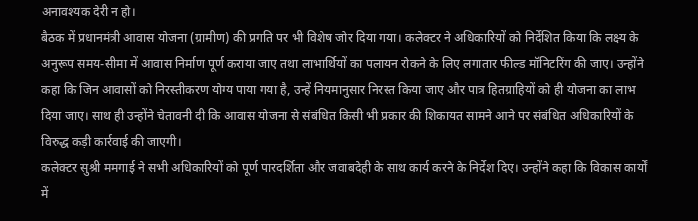अनावश्यक देरी न हो।
बैठक में प्रधानमंत्री आवास योजना (ग्रामीण) की प्रगति पर भी विशेष जोर दिया गया। कलेक्टर ने अधिकारियों को निर्देशित किया कि लक्ष्य के अनुरूप समय-सीमा में आवास निर्माण पूर्ण कराया जाए तथा लाभार्थियों का पलायन रोकने के लिए लगातार फील्ड मॉनिटरिंग की जाए। उन्होंने कहा कि जिन आवासों को निरस्तीकरण योग्य पाया गया है, उन्हें नियमानुसार निरस्त किया जाए और पात्र हितग्राहियों को ही योजना का लाभ दिया जाए। साथ ही उन्होंने चेतावनी दी कि आवास योजना से संबंधित किसी भी प्रकार की शिकायत सामने आने पर संबंधित अधिकारियों के विरुद्ध कड़ी कार्रवाई की जाएगी।
कलेक्टर सुश्री ममगाई ने सभी अधिकारियों को पूर्ण पारदर्शिता और जवाबदेही के साथ कार्य करने के निर्देश दिए। उन्होंने कहा कि विकास कार्यों में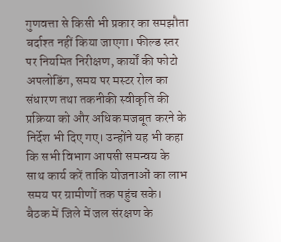गुणवत्ता से किसी भी प्रकार का समझौता बर्दाश्त नहीं किया जाएगा। फील्ड स्तर पर नियमित निरीक्षण, कार्यों की फोटो अपलोडिंग, समय पर मस्टर रोल का संधारण तथा तकनीकी स्वीकृति की प्रक्रिया को और अधिक मजबूत करने के निर्देश भी दिए गए। उन्होंने यह भी कहा कि सभी विभाग आपसी समन्वय के साथ कार्य करें ताकि योजनाओं का लाभ समय पर ग्रामीणों तक पहुंच सके।
बैठक में जिले में जल संरक्षण के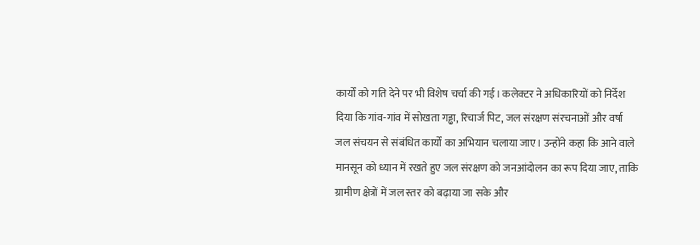कार्यों को गति देने पर भी विशेष चर्चा की गई। कलेक्टर ने अधिकारियों को निर्देश दिया कि गांव-गांव में सोखता गड्ढा, रिचार्ज पिट, जल संरक्षण संरचनाओं और वर्षा जल संचयन से संबंधित कार्यों का अभियान चलाया जाए। उन्होंने कहा कि आने वाले मानसून को ध्यान में रखते हुए जल संरक्षण को जनआंदोलन का रूप दिया जाए, ताकि ग्रामीण क्षेत्रों में जल स्तर को बढ़ाया जा सके और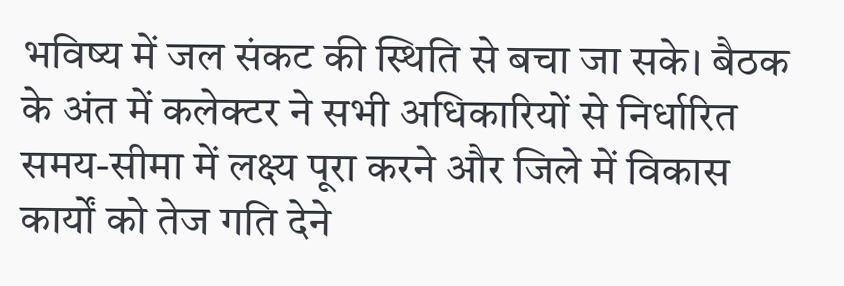भविष्य में जल संकट की स्थिति से बचा जा सके। बैठक के अंत में कलेक्टर ने सभी अधिकारियों से निर्धारित समय-सीमा में लक्ष्य पूरा करने और जिले में विकास कार्यों को तेज गति देने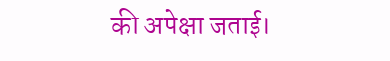की अपेक्षा जताई।